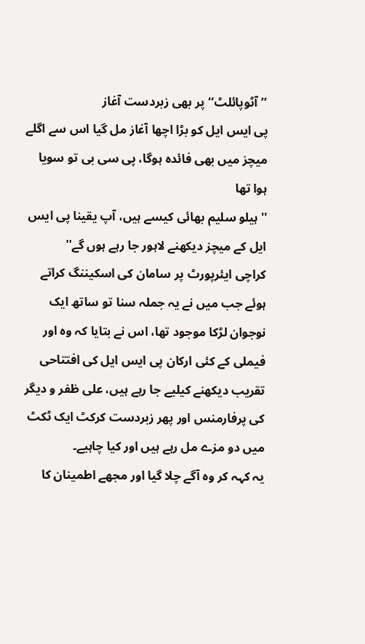’’آٹوپائلٹ‘‘ پر بھی زبردست آغاز
پی ایس ایل کو بڑا اچھا آغاز مل گیا اس سے اگلے میچز میں بھی فائدہ ہوگا، پی سی بی تو سویا ہوا تھا
''ہیلو سلیم بھائی کیسے ہیں، آپ یقینا پی ایس ایل کے میچز دیکھنے لاہور جا رہے ہوں گے''
کراچی ایئرپورٹ پر سامان کی اسکیننگ کراتے ہوئے جب میں نے یہ جملہ سنا تو ساتھ ایک نوجوان لڑکا موجود تھا، اس نے بتایا کہ وہ اور فیملی کے کئی ارکان پی ایس ایل کی افتتاحی تقریب دیکھنے کیلیے جا رہے ہیں، علی ظفر و دیگر کی پرفارمنس اور پھر زبردست کرکٹ ایک ٹکٹ میں دو مزے مل رہے ہیں اور کیا چاہیے۔
یہ کہہ کر وہ آگے چلا گیا اور مجھے اطمینان کا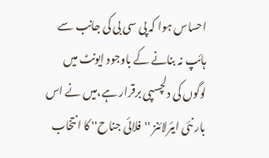احساس ہوا کہ پی سی بی کی جانب سے ہائپ نہ بنانے کے باوجود ایونٹ میں لوگوں کی دلچسپی برقرار ہے،میں نے اس بار نئی ایئرلائنز ''فلائی جناح'' کا انتخاب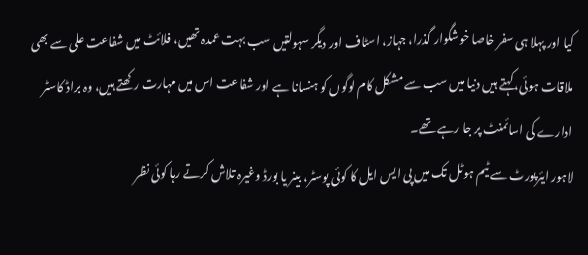کیا اور پہلا ہی سفر خاصا خوشگوار گذرا، جہاز، اسٹاف اور دیگر سہولتیں سب بہت عمدہ تھیں، فلائٹ میں شفاعت علی سے بھی ملاقات ہوئی،کہتے ہیں دنیا میں سب سے مشکل کام لوگوں کو ہنسانا ہے اور شفاعت اس میں مہارت رکھتے ہیں، وہ براڈ کاسٹر ادارے کی اسائمنٹ پر جا رہے تھے۔
لاہور ایئرپورٹ سے ٹیم ہوٹل تک میں پی ایس ایل کا کوئی پوسٹر، بینر یا بورڈ وغیرہ تلاش کرتے رہا کوئی نظر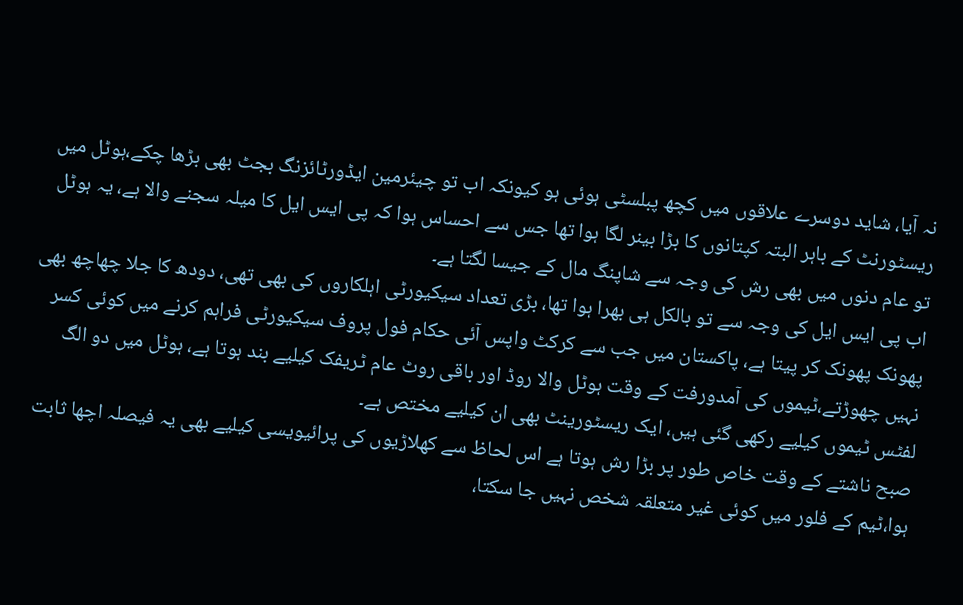نہ آیا، شاید دوسرے علاقوں میں کچھ پبلسٹی ہوئی ہو کیونکہ اب تو چیئرمین ایڈورٹائزنگ بجٹ بھی بڑھا چکے،ہوٹل میں ریسٹورنٹ کے باہر البتہ کپتانوں کا بڑا بینر لگا ہوا تھا جس سے احساس ہوا کہ پی ایس ایل کا میلہ سجنے والا ہے، یہ ہوٹل تو عام دنوں میں بھی رش کی وجہ سے شاپنگ مال کے جیسا لگتا ہے۔
اب پی ایس ایل کی وجہ سے تو بالکل ہی بھرا ہوا تھا، بڑی تعداد سیکیورٹی اہلکاروں کی بھی تھی، دودھ کا جلا چھاچھ بھی پھونک پھونک کر پیتا ہے، پاکستان میں جب سے کرکٹ واپس آئی حکام فول پروف سیکیورٹی فراہم کرنے میں کوئی کسر نہیں چھوڑتے،ٹیموں کی آمدورفت کے وقت ہوٹل والا روڈ اور باقی روٹ عام ٹریفک کیلیے بند ہوتا ہے، ہوٹل میں دو الگ لفٹس ٹیموں کیلیے رکھی گئی ہیں، ایک ریسٹورینٹ بھی ان کیلیے مختص ہے۔
صبح ناشتے کے وقت خاص طور پر بڑا رش ہوتا ہے اس لحاظ سے کھلاڑیوں کی پرائیویسی کیلیے بھی یہ فیصلہ اچھا ثابت ہوا،ٹیم کے فلور میں کوئی غیر متعلقہ شخص نہیں جا سکتا،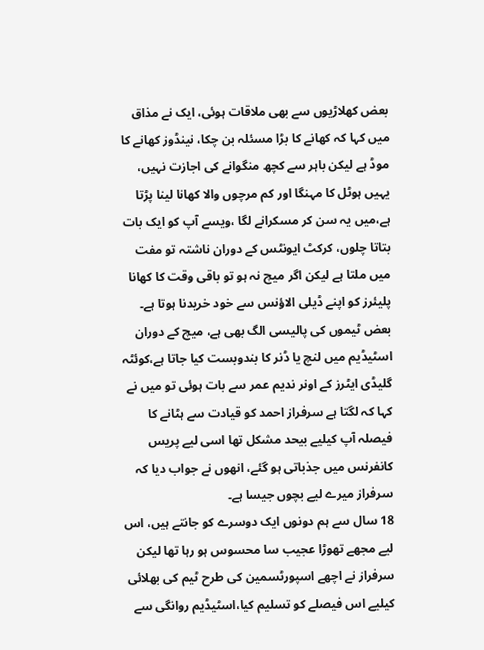بعض کھلاڑیوں سے بھی ملاقات ہوئی، ایک نے مذاق میں کہا کہ کھانے کا بڑا مسئلہ بن چکا، نینڈوز کھانے کا موڈ ہے لیکن باہر سے کچھ منگوانے کی اجازت نہیں، یہیں ہوٹل کا مہنگا اور کم مرچوں والا کھانا لینا پڑتا ہے،میں یہ سن کر مسکرانے لگا ،ویسے آپ کو ایک بات بتاتا چلوں، کرکٹ ایونٹس کے دوران ناشتہ تو مفت میں ملتا ہے لیکن اگر میچ نہ ہو تو باقی وقت کا کھانا پلیئرز کو اپنے ڈیلی الاؤنس سے خود خریدنا ہوتا ہے۔
بعض ٹیموں کی پالیسی الگ بھی ہے، میچ کے دوران اسٹیڈیم میں لنچ یا ڈنر کا بندوبست کیا جاتا ہے،کوئٹہ گلیڈی ایٹرز کے اونر ندیم عمر سے بات ہوئی تو میں نے کہا کہ لگتا ہے سرفراز احمد کو قیادت سے ہٹانے کا فیصلہ آپ کیلیے بیحد مشکل تھا اسی لیے پریس کانفرنس میں جذباتی ہو گئے، انھوں نے جواب دیا کہ سرفراز میرے لیے بچوں جیسا ہے۔
18 سال سے ہم دونوں ایک دوسرے کو جانتے ہیں، اس لیے مجھے تھوڑا عجیب سا محسوس ہو رہا تھا لیکن سرفراز نے اچھے اسپورٹسمین کی طرح ٹیم کی بھلائی کیلیے اس فیصلے کو تسلیم کیا،اسٹیڈیم روانگی سے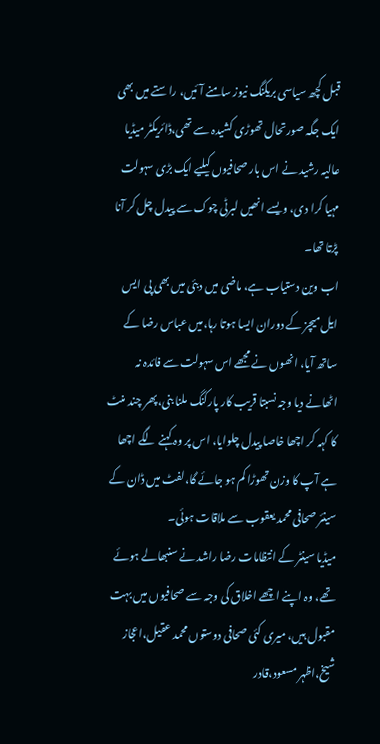قبل کچھ سیاسی بریکنگ نیوز سامنے آئیں، راستے میں بھی ایک جگہ صورتحال تھوڑی کشیدہ سے تھی،ڈائریکٹر میڈیا عالیہ رشید نے اس بار صحافیوں کیلیے ایک بڑی سہولت مہیا کرا دی، ویسے انھیں لبرٹی چوک سے پیدل چل کر آنا پڑتا تھا۔
اب وین دستیاب ہے، ماضی میں دبئی میں بھی پی ایس ایل میچز کے دوران ایسا ہوتا رہا،میں عباس رضا کے ساتھ آیا، انھوں نے مجھے اس سہولت سے فائدہ نہ اٹھانے دیا وجہ نسبتا قریب کار پارکنگ ملنا بنی،پھر چند منٹ کا کہہ کر اچھا خاصا پیدل چلوایا، اس پر وہ کہنے لگے اچھا ہے آپ کا وزن تھوڑا کم ہو جائے گا،لفٹ میں ڈان کے سینئر صحافی محمد یعقوب سے ملاقات ہوئی۔
میڈیا سینٹر کے انتظامات رضا راشد نے سنبھالے ہوئے تھے، وہ اپنے اچھے اخلاق کی وجہ سے صحافیوں میں بہت مقبول ہیں، میری کئی صحافی دوستوں محمد عقیل،اعجاز شیخ،اظہر مسعود،قادر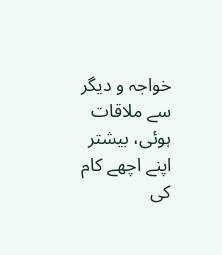خواجہ و دیگر سے ملاقات ہوئی، بیشتر اپنے اچھے کام کی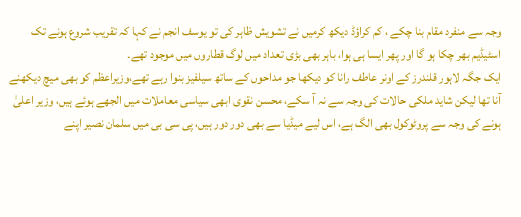وجہ سے منفرد مقام بنا چکے ، کم کراؤڈ دیکھ کرمیں نے تشویش ظاہر کی تو یوسف انجم نے کہا کہ تقریب شروع ہونے تک اسٹیڈیم بھر چکا ہو گا اور پھر ایسا ہی ہوا، باہر بھی بڑی تعداد میں لوگ قطاروں میں موجود تھے۔
ایک جگہ لاہور قلندرز کے اونر عاطف رانا کو دیکھا جو مداحوں کے ساتھ سیلفیز بنوا رہے تھے،وزیراعظم کو بھی میچ دیکھنے آنا تھا لیکن شاید ملکی حالات کی وجہ سے نہ آ سکے، محسن نقوی ابھی سیاسی معاملات میں الجھے ہوئے ہیں، وزیر اعلیٰ ہونے کی وجہ سے پروٹوکول بھی الگ ہے، اس لیے میڈیا سے بھی دور دور ہیں، پی سی بی میں سلمان نصیر اپنے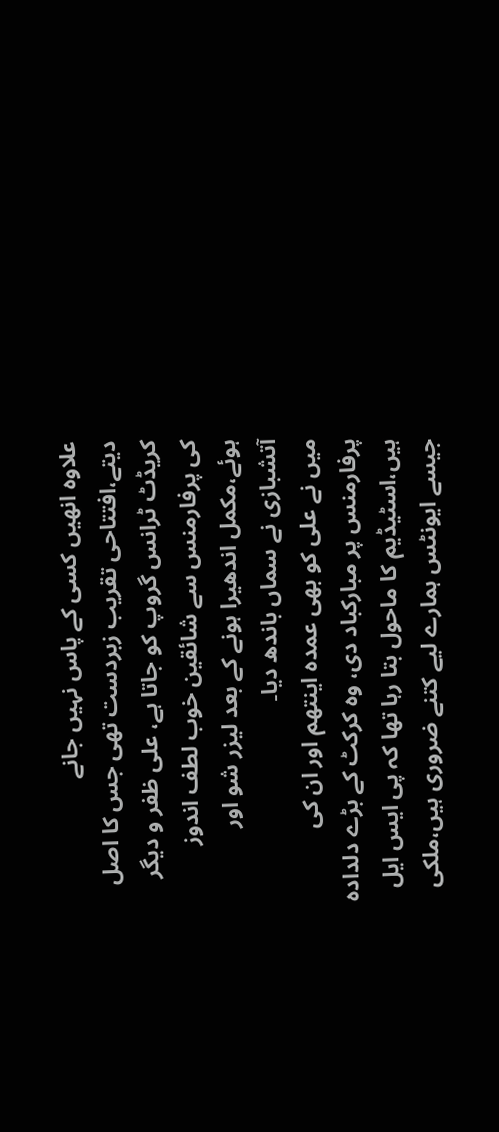علاوہ انھیں کسی کے پاس نہیں جانے دیتے،افتتاحی تقریب زبردست تھی جس کا اصل کریڈٹ ٹرانس گروپ کو جاتا ہے، علی ظفر و دیگر کی پرفارمنس سے شائقین خوب لطف اندوز ہوئے،مکمل اندھیرا ہونے کے بعد لیزر شو اور آتشبازی نے سماں باندھ دیا۔
میں نے علی کو بھی عمدہ اینتھم اور ان کی پرفارمنس پر مبارکباد دی، وہ کرکٹ کے بڑے دلدادہ ہیں،اسٹیڈیم کا ماحول بتا رہا تھا کہ پی ایس ایل جیسے ایونٹس ہمارے لیے کتنے ضروری ہیں،ملکی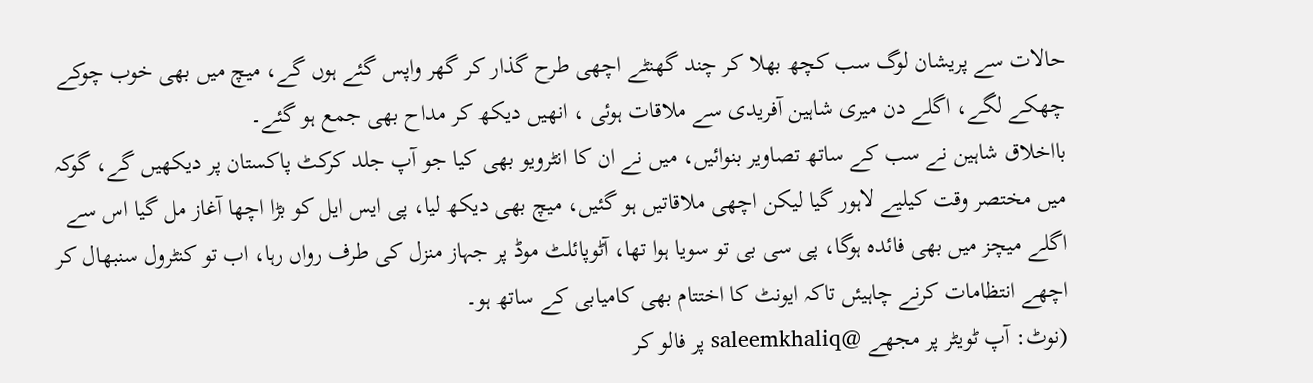حالات سے پریشان لوگ سب کچھ بھلا کر چند گھنٹے اچھی طرح گذار کر گھر واپس گئے ہوں گے، میچ میں بھی خوب چوکے چھکے لگے، اگلے دن میری شاہین آفریدی سے ملاقات ہوئی ، انھیں دیکھ کر مداح بھی جمع ہو گئے۔
بااخلاق شاہین نے سب کے ساتھ تصاویر بنوائیں، میں نے ان کا انٹرویو بھی کیا جو آپ جلد کرکٹ پاکستان پر دیکھیں گے، گوکہ میں مختصر وقت کیلیے لاہور گیا لیکن اچھی ملاقاتیں ہو گئیں، میچ بھی دیکھ لیا، پی ایس ایل کو بڑا اچھا آغاز مل گیا اس سے اگلے میچز میں بھی فائدہ ہوگا، پی سی بی تو سویا ہوا تھا، آٹوپائلٹ موڈ پر جہاز منزل کی طرف رواں رہا، اب تو کنٹرول سنبھال کر اچھے انتظامات کرنے چاہیئں تاکہ ایونٹ کا اختتام بھی کامیابی کے ساتھ ہو۔
(نوٹ: آپ ٹویٹر پر مجھے @saleemkhaliq پر فالو کر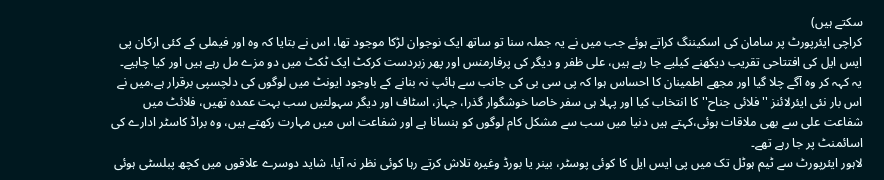سکتے ہیں)
کراچی ایئرپورٹ پر سامان کی اسکیننگ کراتے ہوئے جب میں نے یہ جملہ سنا تو ساتھ ایک نوجوان لڑکا موجود تھا، اس نے بتایا کہ وہ اور فیملی کے کئی ارکان پی ایس ایل کی افتتاحی تقریب دیکھنے کیلیے جا رہے ہیں، علی ظفر و دیگر کی پرفارمنس اور پھر زبردست کرکٹ ایک ٹکٹ میں دو مزے مل رہے ہیں اور کیا چاہیے۔
یہ کہہ کر وہ آگے چلا گیا اور مجھے اطمینان کا احساس ہوا کہ پی سی بی کی جانب سے ہائپ نہ بنانے کے باوجود ایونٹ میں لوگوں کی دلچسپی برقرار ہے،میں نے اس بار نئی ایئرلائنز ''فلائی جناح'' کا انتخاب کیا اور پہلا ہی سفر خاصا خوشگوار گذرا، جہاز، اسٹاف اور دیگر سہولتیں سب بہت عمدہ تھیں، فلائٹ میں شفاعت علی سے بھی ملاقات ہوئی،کہتے ہیں دنیا میں سب سے مشکل کام لوگوں کو ہنسانا ہے اور شفاعت اس میں مہارت رکھتے ہیں، وہ براڈ کاسٹر ادارے کی اسائمنٹ پر جا رہے تھے۔
لاہور ایئرپورٹ سے ٹیم ہوٹل تک میں پی ایس ایل کا کوئی پوسٹر، بینر یا بورڈ وغیرہ تلاش کرتے رہا کوئی نظر نہ آیا، شاید دوسرے علاقوں میں کچھ پبلسٹی ہوئی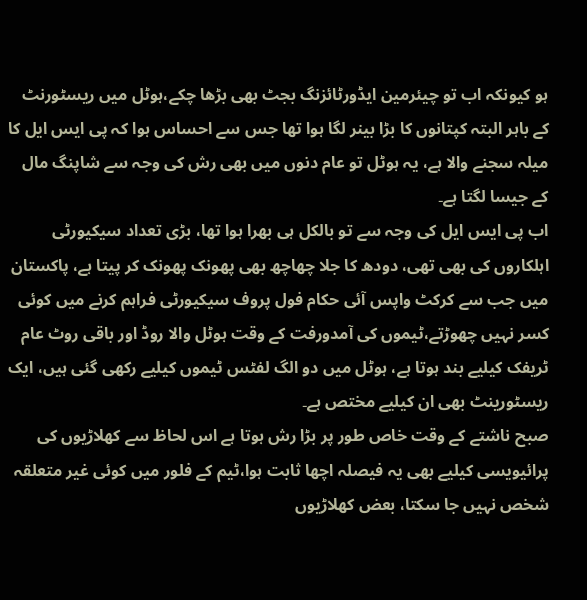ہو کیونکہ اب تو چیئرمین ایڈورٹائزنگ بجٹ بھی بڑھا چکے،ہوٹل میں ریسٹورنٹ کے باہر البتہ کپتانوں کا بڑا بینر لگا ہوا تھا جس سے احساس ہوا کہ پی ایس ایل کا میلہ سجنے والا ہے، یہ ہوٹل تو عام دنوں میں بھی رش کی وجہ سے شاپنگ مال کے جیسا لگتا ہے۔
اب پی ایس ایل کی وجہ سے تو بالکل ہی بھرا ہوا تھا، بڑی تعداد سیکیورٹی اہلکاروں کی بھی تھی، دودھ کا جلا چھاچھ بھی پھونک پھونک کر پیتا ہے، پاکستان میں جب سے کرکٹ واپس آئی حکام فول پروف سیکیورٹی فراہم کرنے میں کوئی کسر نہیں چھوڑتے،ٹیموں کی آمدورفت کے وقت ہوٹل والا روڈ اور باقی روٹ عام ٹریفک کیلیے بند ہوتا ہے، ہوٹل میں دو الگ لفٹس ٹیموں کیلیے رکھی گئی ہیں، ایک ریسٹورینٹ بھی ان کیلیے مختص ہے۔
صبح ناشتے کے وقت خاص طور پر بڑا رش ہوتا ہے اس لحاظ سے کھلاڑیوں کی پرائیویسی کیلیے بھی یہ فیصلہ اچھا ثابت ہوا،ٹیم کے فلور میں کوئی غیر متعلقہ شخص نہیں جا سکتا، بعض کھلاڑیوں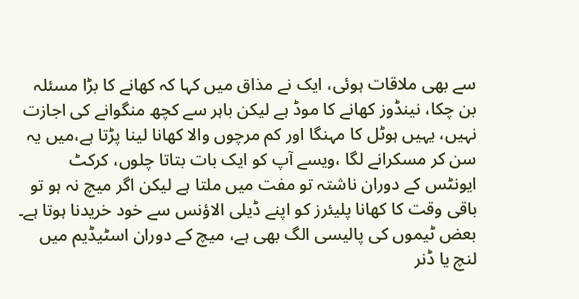سے بھی ملاقات ہوئی، ایک نے مذاق میں کہا کہ کھانے کا بڑا مسئلہ بن چکا، نینڈوز کھانے کا موڈ ہے لیکن باہر سے کچھ منگوانے کی اجازت نہیں، یہیں ہوٹل کا مہنگا اور کم مرچوں والا کھانا لینا پڑتا ہے،میں یہ سن کر مسکرانے لگا ،ویسے آپ کو ایک بات بتاتا چلوں، کرکٹ ایونٹس کے دوران ناشتہ تو مفت میں ملتا ہے لیکن اگر میچ نہ ہو تو باقی وقت کا کھانا پلیئرز کو اپنے ڈیلی الاؤنس سے خود خریدنا ہوتا ہے۔
بعض ٹیموں کی پالیسی الگ بھی ہے، میچ کے دوران اسٹیڈیم میں لنچ یا ڈنر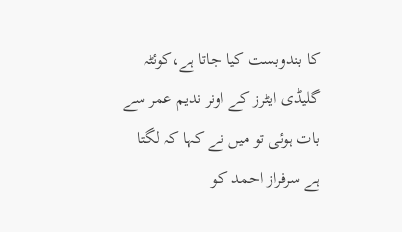کا بندوبست کیا جاتا ہے،کوئٹہ گلیڈی ایٹرز کے اونر ندیم عمر سے بات ہوئی تو میں نے کہا کہ لگتا ہے سرفراز احمد کو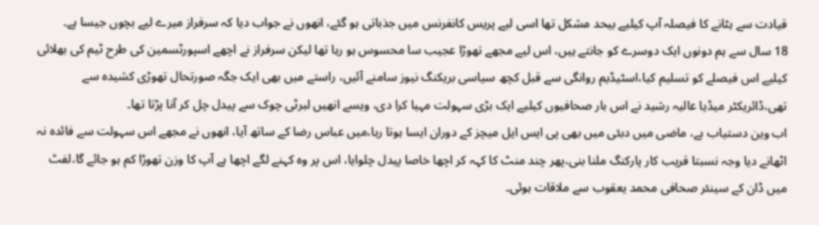قیادت سے ہٹانے کا فیصلہ آپ کیلیے بیحد مشکل تھا اسی لیے پریس کانفرنس میں جذباتی ہو گئے، انھوں نے جواب دیا کہ سرفراز میرے لیے بچوں جیسا ہے۔
18 سال سے ہم دونوں ایک دوسرے کو جانتے ہیں، اس لیے مجھے تھوڑا عجیب سا محسوس ہو رہا تھا لیکن سرفراز نے اچھے اسپورٹسمین کی طرح ٹیم کی بھلائی کیلیے اس فیصلے کو تسلیم کیا،اسٹیڈیم روانگی سے قبل کچھ سیاسی بریکنگ نیوز سامنے آئیں، راستے میں بھی ایک جگہ صورتحال تھوڑی کشیدہ سے تھی،ڈائریکٹر میڈیا عالیہ رشید نے اس بار صحافیوں کیلیے ایک بڑی سہولت مہیا کرا دی، ویسے انھیں لبرٹی چوک سے پیدل چل کر آنا پڑتا تھا۔
اب وین دستیاب ہے، ماضی میں دبئی میں بھی پی ایس ایل میچز کے دوران ایسا ہوتا رہا،میں عباس رضا کے ساتھ آیا، انھوں نے مجھے اس سہولت سے فائدہ نہ اٹھانے دیا وجہ نسبتا قریب کار پارکنگ ملنا بنی،پھر چند منٹ کا کہہ کر اچھا خاصا پیدل چلوایا، اس پر وہ کہنے لگے اچھا ہے آپ کا وزن تھوڑا کم ہو جائے گا،لفٹ میں ڈان کے سینئر صحافی محمد یعقوب سے ملاقات ہوئی۔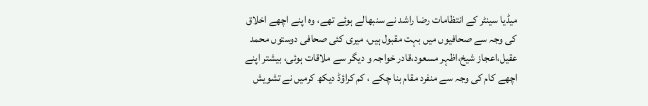میڈیا سینٹر کے انتظامات رضا راشد نے سنبھالے ہوئے تھے، وہ اپنے اچھے اخلاق کی وجہ سے صحافیوں میں بہت مقبول ہیں، میری کئی صحافی دوستوں محمد عقیل،اعجاز شیخ،اظہر مسعود،قادر خواجہ و دیگر سے ملاقات ہوئی، بیشتر اپنے اچھے کام کی وجہ سے منفرد مقام بنا چکے ، کم کراؤڈ دیکھ کرمیں نے تشویش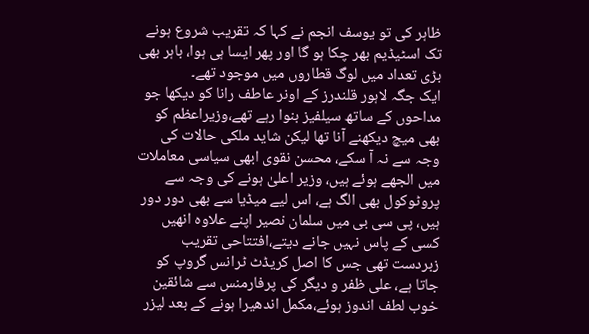ظاہر کی تو یوسف انجم نے کہا کہ تقریب شروع ہونے تک اسٹیڈیم بھر چکا ہو گا اور پھر ایسا ہی ہوا، باہر بھی بڑی تعداد میں لوگ قطاروں میں موجود تھے۔
ایک جگہ لاہور قلندرز کے اونر عاطف رانا کو دیکھا جو مداحوں کے ساتھ سیلفیز بنوا رہے تھے،وزیراعظم کو بھی میچ دیکھنے آنا تھا لیکن شاید ملکی حالات کی وجہ سے نہ آ سکے، محسن نقوی ابھی سیاسی معاملات میں الجھے ہوئے ہیں، وزیر اعلیٰ ہونے کی وجہ سے پروٹوکول بھی الگ ہے، اس لیے میڈیا سے بھی دور دور ہیں، پی سی بی میں سلمان نصیر اپنے علاوہ انھیں کسی کے پاس نہیں جانے دیتے،افتتاحی تقریب زبردست تھی جس کا اصل کریڈٹ ٹرانس گروپ کو جاتا ہے، علی ظفر و دیگر کی پرفارمنس سے شائقین خوب لطف اندوز ہوئے،مکمل اندھیرا ہونے کے بعد لیزر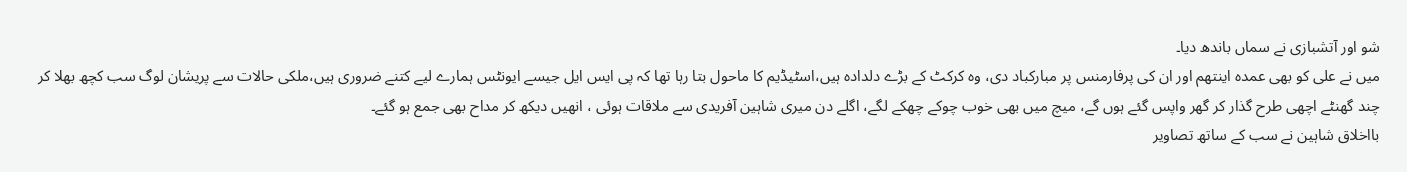شو اور آتشبازی نے سماں باندھ دیا۔
میں نے علی کو بھی عمدہ اینتھم اور ان کی پرفارمنس پر مبارکباد دی، وہ کرکٹ کے بڑے دلدادہ ہیں،اسٹیڈیم کا ماحول بتا رہا تھا کہ پی ایس ایل جیسے ایونٹس ہمارے لیے کتنے ضروری ہیں،ملکی حالات سے پریشان لوگ سب کچھ بھلا کر چند گھنٹے اچھی طرح گذار کر گھر واپس گئے ہوں گے، میچ میں بھی خوب چوکے چھکے لگے، اگلے دن میری شاہین آفریدی سے ملاقات ہوئی ، انھیں دیکھ کر مداح بھی جمع ہو گئے۔
بااخلاق شاہین نے سب کے ساتھ تصاویر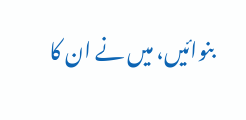بنوائیں، میں نے ان کا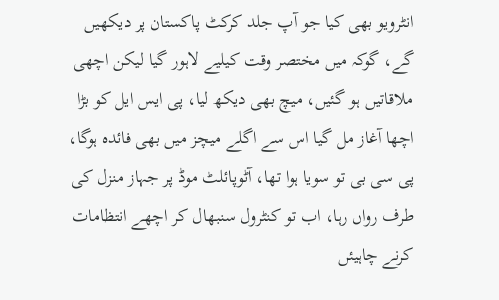انٹرویو بھی کیا جو آپ جلد کرکٹ پاکستان پر دیکھیں گے، گوکہ میں مختصر وقت کیلیے لاہور گیا لیکن اچھی ملاقاتیں ہو گئیں، میچ بھی دیکھ لیا، پی ایس ایل کو بڑا اچھا آغاز مل گیا اس سے اگلے میچز میں بھی فائدہ ہوگا، پی سی بی تو سویا ہوا تھا، آٹوپائلٹ موڈ پر جہاز منزل کی طرف رواں رہا، اب تو کنٹرول سنبھال کر اچھے انتظامات کرنے چاہیئں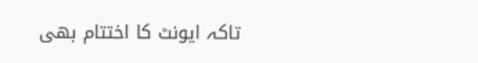تاکہ ایونٹ کا اختتام بھی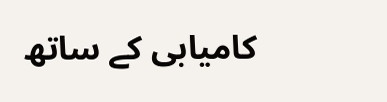کامیابی کے ساتھ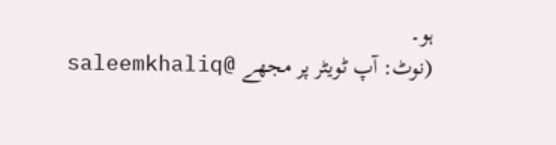ہو۔
(نوٹ: آپ ٹویٹر پر مجھے @saleemkhaliq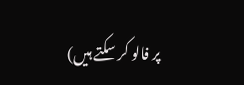پر فالو کر سکتے ہیں)